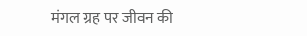मंगल ग्रह पर जीवन की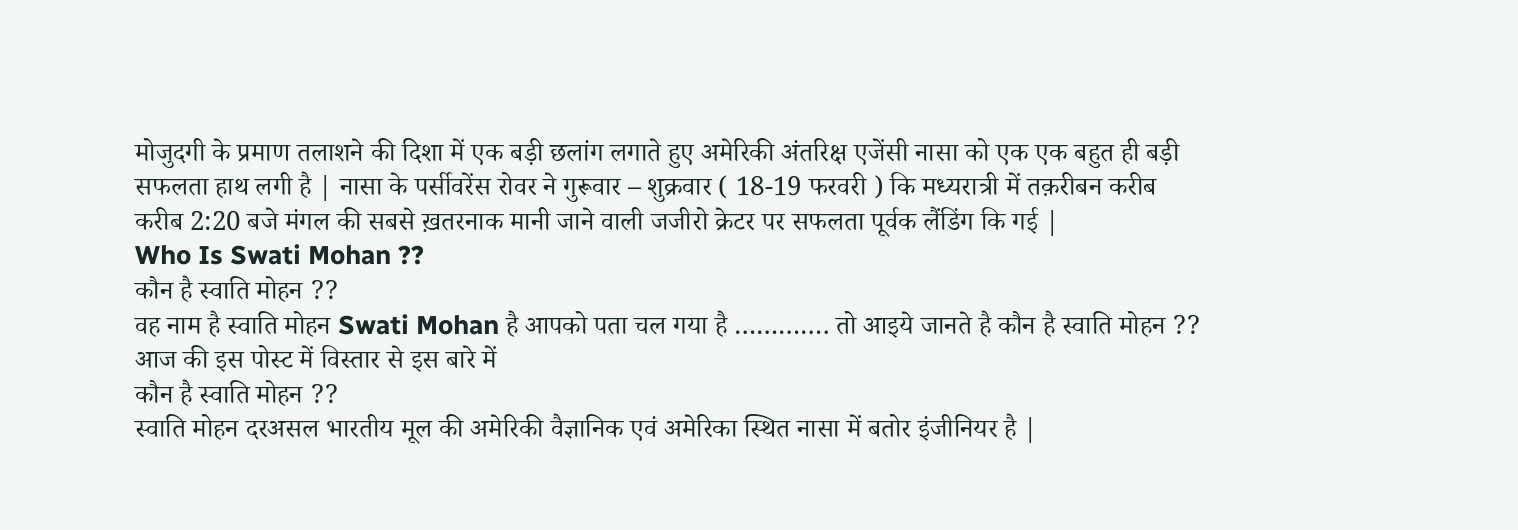मोजुदगी के प्रमाण तलाशने की दिशा में एक बड़ी छलांग लगाते हुए अमेरिकी अंतरिक्ष एजेंसी नासा को एक एक बहुत ही बड़ी सफलता हाथ लगी है | नासा के पर्सीवरेंस रोवर ने गुरूवार – शुक्रवार ( 18-19 फरवरी ) कि मध्यरात्री में तक़रीबन करीब करीब 2:20 बजे मंगल की सबसे ख़तरनाक मानी जाने वाली जजीरो क्रेटर पर सफलता पूर्वक लैंडिंग कि गई |
Who Is Swati Mohan ??
कौन है स्वाति मोहन ??
वह नाम है स्वाति मोहन Swati Mohan है आपको पता चल गया है …………. तो आइये जानते है कौन है स्वाति मोहन ?? आज की इस पोस्ट में विस्तार से इस बारे में
कौन है स्वाति मोहन ??
स्वाति मोहन दरअसल भारतीय मूल की अमेरिकी वैज्ञानिक एवं अमेरिका स्थित नासा में बतोर इंजीनियर है |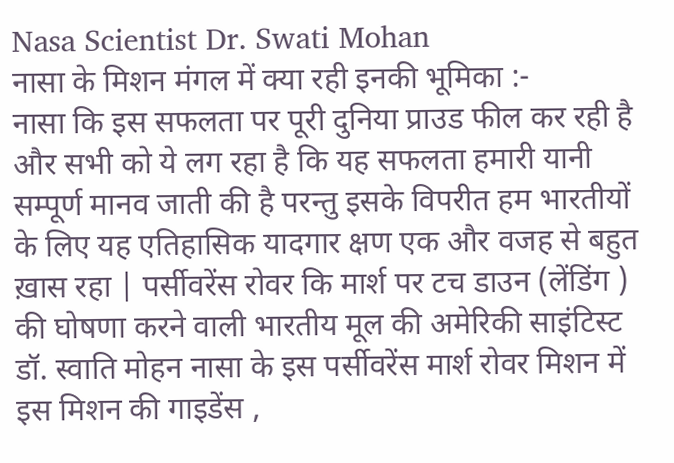Nasa Scientist Dr. Swati Mohan
नासा के मिशन मंगल में क्या रही इनकी भूमिका :-
नासा कि इस सफलता पर पूरी दुनिया प्राउड फील कर रही है और सभी को ये लग रहा है कि यह सफलता हमारी यानी सम्पूर्ण मानव जाती की है परन्तु इसके विपरीत हम भारतीयों के लिए यह एतिहासिक यादगार क्षण एक और वजह से बहुत ख़ास रहा | पर्सीवरेंस रोवर कि मार्श पर टच डाउन (लेंडिंग ) की घोषणा करने वाली भारतीय मूल की अमेरिकी साइंटिस्ट डॉ. स्वाति मोहन नासा के इस पर्सीवरेंस मार्श रोवर मिशन में इस मिशन की गाइडेंस ,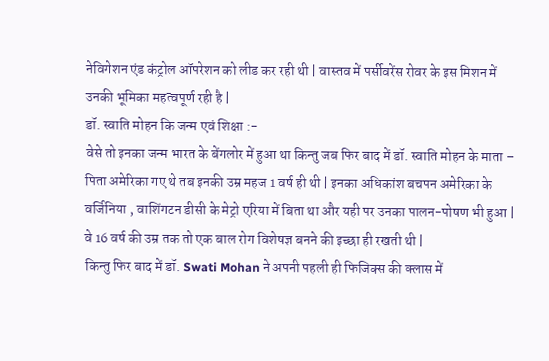नेविगेशन एंड कंट्रोल ऑपरेशन को लीड कर रही थी | वास्तव में पर्सीवरेंस रोवर के इस मिशन में उनकी भूमिका महत्वपूर्ण रही है |
डॉ. स्वाति मोहन कि जन्म एवं शिक्षा :-
वेसे तो इनका जन्म भारत के बेंगलोर में हुआ था किन्तु जब फिर बाद में डॉ. स्वाति मोहन के माता – पिता अमेरिका गए थे तब इनकी उम्र महज 1 वर्ष ही थी | इनका अधिकांश बचपन अमेरिका के वर्जिनिया , वाशिंगटन डीसी के मेट्रो एरिया में बिता था और यही पर उनका पालन-पोषण भी हुआ | वे 16 वर्ष की उम्र तक तो एक बाल रोग विशेषज्ञ बनने की इच्छा ही रखती थी |
किन्तु फिर बाद में डॉ. Swati Mohan ने अपनी पहली ही फिजिक्स की क्लास में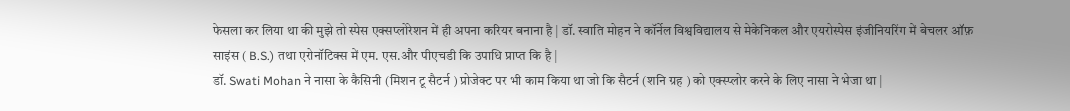फेसला कर लिया था की मुझे तो स्पेस एक्सप्लोरेशन में ही अपना करियर बनाना है | डॉ. स्वाति मोहन ने कॉर्नेल विश्वविद्यालय से मेकेनिकल और एयरोस्पेस इंजीनियरिंग में बेचलर ऑफ़ साइंस ( B.S.) तथा एरोनॉटिक्स में एम. एस.और पीएचडी कि उपाधि प्राप्त कि है |
डॉ. Swati Mohan ने नासा के कैसिनी (मिशन टू सैटर्न ) प्रोजेक्ट पर भी काम किया था जो कि सैटर्न (शनि ग्रह ) को एक्स्प्लोर करने के लिए नासा ने भेजा था |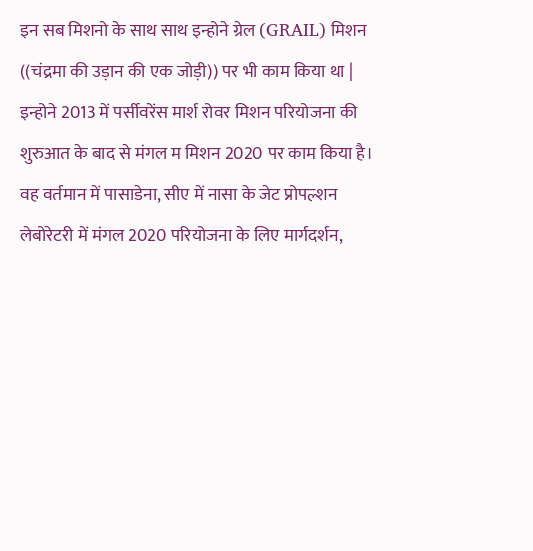इन सब मिशनो के साथ साथ इन्होने ग्रेल (GRAIL) मिशन ((चंद्रमा की उड़ान की एक जोड़ी)) पर भी काम किया था | इन्होने 2013 में पर्सीवरेंस मार्श रोवर मिशन परियोजना की शुरुआत के बाद से मंगल म मिशन 2020 पर काम किया है। वह वर्तमान में पासाडेना, सीए में नासा के जेट प्रोपल्शन लेबोरेटरी में मंगल 2020 परियोजना के लिए मार्गदर्शन,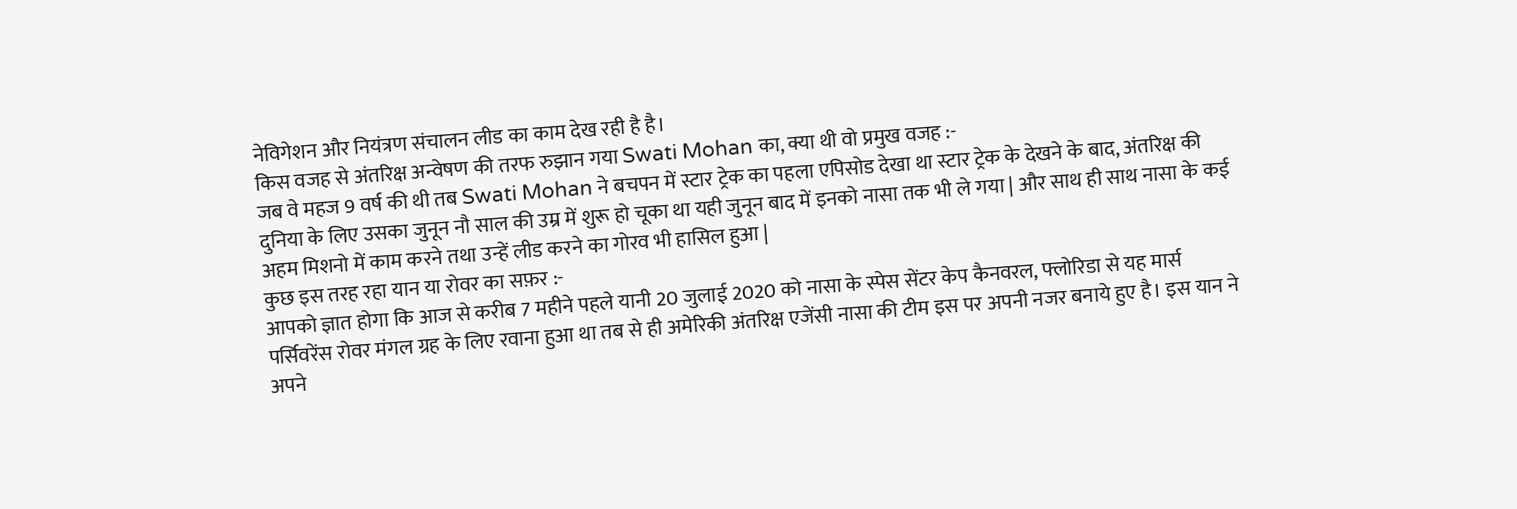नेविगेशन और नियंत्रण संचालन लीड का काम देख रही है है।
किस वजह से अंतरिक्ष अन्वेषण की तरफ रुझान गया Swati Mohan का, क्या थी वो प्रमुख वजह :-
जब वे महज 9 वर्ष की थी तब Swati Mohan ने बचपन में स्टार ट्रेक का पहला एपिसोड देखा था स्टार ट्रेक के देखने के बाद, अंतरिक्ष की दुनिया के लिए उसका जुनून नौ साल की उम्र में शुरू हो चूका था यही जुनून बाद में इनको नासा तक भी ले गया | और साथ ही साथ नासा के कई अहम मिशनो में काम करने तथा उन्हें लीड करने का गोरव भी हासिल हुआ |
कुछ इस तरह रहा यान या रोवर का सफ़र :-
आपको ज्ञात होगा कि आज से करीब 7 महीने पहले यानी 20 जुलाई 2020 को नासा के स्पेस सेंटर केप कैनवरल, फ्लोरिडा से यह मार्स पर्सिवरेंस रोवर मंगल ग्रह के लिए रवाना हुआ था तब से ही अमेरिकी अंतरिक्ष एजेंसी नासा की टीम इस पर अपनी नजर बनाये हुए है। इस यान ने अपने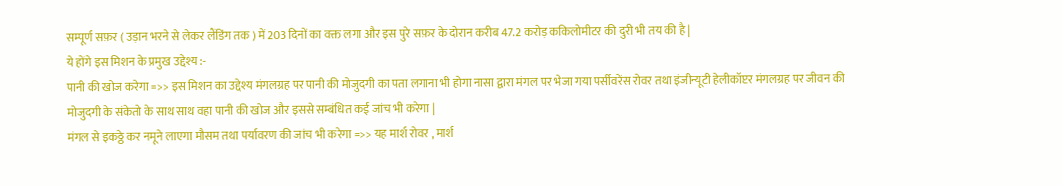सम्पूर्ण सफ़र ( उड़ान भरने से लेकर लैंडिंग तक ) में 203 दिनों का वक्त लगा और इस पुरे सफ़र के दोरान करीब 47.2 करोड़ ककिलोमीटर की दुरी भी तय की है |
ये होंगे इस मिशन के प्रमुख उद्देश्य :-
पानी की खोज करेगा =>> इस मिशन का उद्देश्य मंगलग्रह पर पानी की मोजुदगी का पता लगाना भी होगा नासा द्वारा मंगल पर भेजा गया पर्सीवरेंस रोवर तथा इंजीन्यूटी हेलीकॉप्टर मंगलग्रह पर जीवन की मोजुदगी के संकेतो के साथ साथ वहा पानी की खोज और इससे सम्बंधित कई जांच भी करेगा |
मंगल से इकठ्ठे कर नमूने लाएगा मौसम तथा पर्यावरण की जांच भी करेगा =>> यह मार्श रोवर , मार्श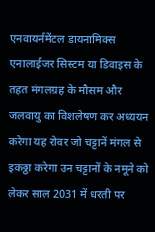एनवायर्नमेंटल डायनामिक्स एनालाईजर सिस्टम या डिवाइस के तहत मंगलग्रह के मौसम और जलवायु का विशलेषण कर अध्ययन करेगा यह रोवर जो चट्टानें मंगल से इकठ्ठा करेगा उन चट्टानों के नमूने को लेकर साल 2031 में धरती पर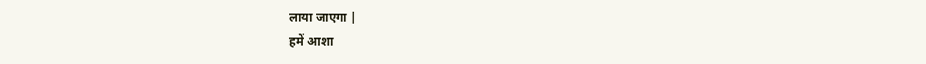लाया जाएगा |
हमें आशा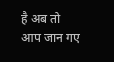है अब तो आप जान गए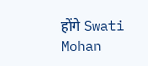होंगे Swati Mohan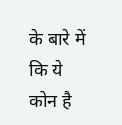के बारे में कि ये कोन है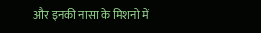और इनकी नासा के मिशनो में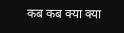कब कब क्या क्या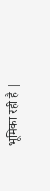भूमिका रही है |